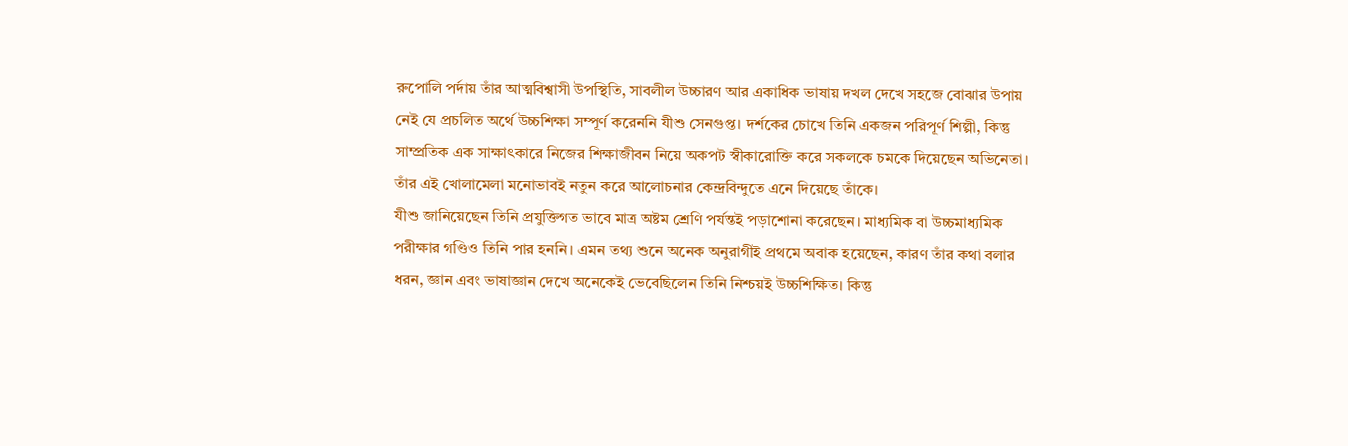রুপোলি পর্দায় তাঁর আত্মবিশ্বাসী উপস্থিতি, সাবলীল উচ্চারণ আর একাধিক ভাষায় দখল দেখে সহজে বোঝার উপায় নেই যে প্রচলিত অর্থে উচ্চশিক্ষা সম্পূর্ণ করেননি যীশু সেনগুপ্ত। দর্শকের চোখে তিনি একজন পরিপূর্ণ শিল্পী, কিন্তু সাম্প্রতিক এক সাক্ষাৎকারে নিজের শিক্ষাজীবন নিয়ে অকপট স্বীকারোক্তি করে সকলকে চমকে দিয়েছেন অভিনেতা। তাঁর এই খোলামেলা মনোভাবই নতুন করে আলোচনার কেন্দ্রবিন্দুতে এনে দিয়েছে তাঁকে।
যীশু জানিয়েছেন তিনি প্রযুক্তিগত ভাবে মাত্র অষ্টম শ্রেণি পর্যন্তই পড়াশোনা করেছেন। মাধ্যমিক বা উচ্চমাধ্যমিক পরীক্ষার গণ্ডিও তিনি পার হননি। এমন তথ্য শুনে অনেক অনুরাগীই প্রথমে অবাক হয়েছেন, কারণ তাঁর কথা বলার ধরন, জ্ঞান এবং ভাষাজ্ঞান দেখে অনেকেই ভেবেছিলেন তিনি নিশ্চয়ই উচ্চশিক্ষিত। কিন্তু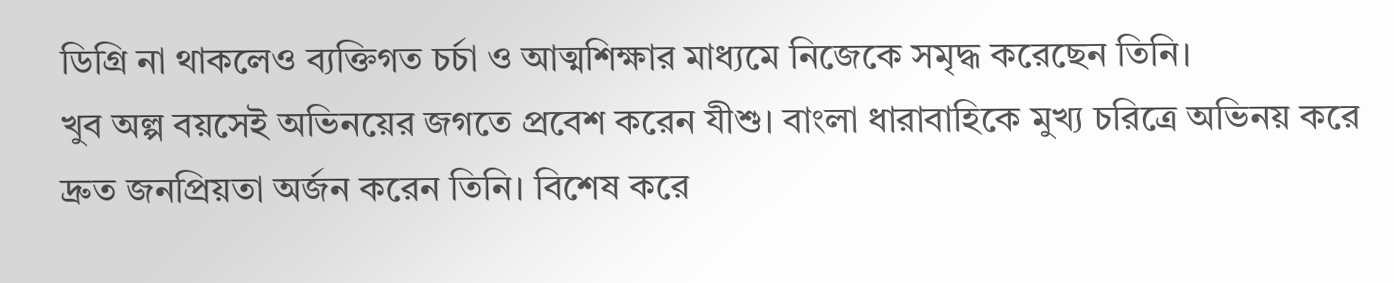ডিগ্রি না থাকলেও ব্যক্তিগত চর্চা ও আত্মশিক্ষার মাধ্যমে নিজেকে সমৃদ্ধ করেছেন তিনি।
খুব অল্প বয়সেই অভিনয়ের জগতে প্রবেশ করেন যীশু। বাংলা ধারাবাহিকে মুখ্য চরিত্রে অভিনয় করে দ্রুত জনপ্রিয়তা অর্জন করেন তিনি। বিশেষ করে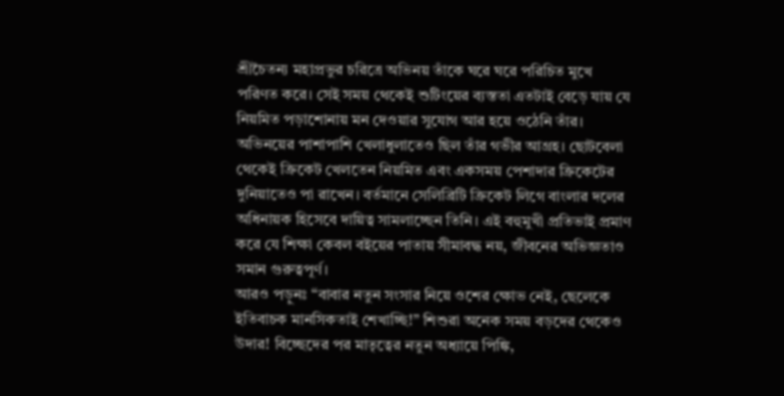শ্রীচৈতন্য মহাপ্রভুর চরিত্রে অভিনয় তাঁকে ঘরে ঘরে পরিচিত মুখে পরিণত করে। সেই সময় থেকেই শুটিংয়ের ব্যস্ততা এতটাই বেড়ে যায় যে নিয়মিত পড়াশোনায় মন দেওয়ার সুযোগ আর হয়ে ওঠেনি তাঁর।
অভিনয়ের পাশাপাশি খেলাধুলাতেও ছিল তাঁর গভীর আগ্রহ। ছোটবেলা থেকেই ক্রিকেট খেলতেন নিয়মিত এবং একসময় পেশাদার ক্রিকেটের দুনিয়াতেও পা রাখেন। বর্তমানে সেলিব্রিটি ক্রিকেট লিগে বাংলার দলের অধিনায়ক হিসেবে দায়িত্ব সামলাচ্ছেন তিনি। এই বহুমুখী প্রতিভাই প্রমাণ করে যে শিক্ষা কেবল বইয়ের পাতায় সীমাবদ্ধ নয়, জীবনের অভিজ্ঞতাও সমান গুরুত্বপূর্ণ।
আরও পড়ুনঃ “বাবার নতুন সংসার নিয়ে ওশের ক্ষোভ নেই, ছেলেকে ইতিবাচক মানসিকতাই শেখাচ্ছি!” শিশুরা অনেক সময় বড়দের থেকেও উদার! বিচ্ছেদের পর মাতৃত্বের নতুন অধ্যায়ে পিঙ্কি,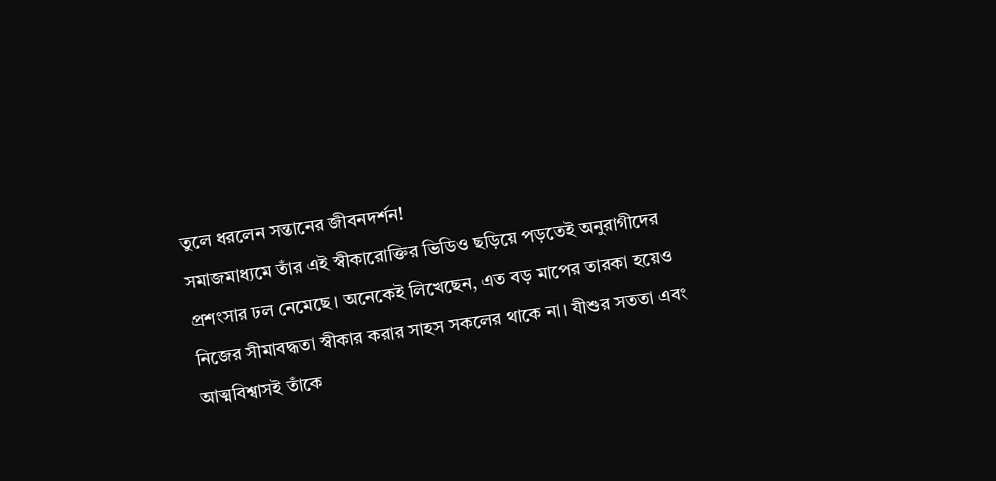তুলে ধরলেন সন্তানের জীবনদর্শন!
সমাজমাধ্যমে তাঁর এই স্বীকারোক্তির ভিডিও ছড়িয়ে পড়তেই অনুরাগীদের প্রশংসার ঢল নেমেছে। অনেকেই লিখেছেন, এত বড় মাপের তারকা হয়েও নিজের সীমাবদ্ধতা স্বীকার করার সাহস সকলের থাকে না। যীশুর সততা এবং আত্মবিশ্বাসই তাঁকে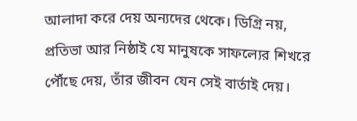আলাদা করে দেয় অন্যদের থেকে। ডিগ্রি নয়, প্রতিভা আর নিষ্ঠাই যে মানুষকে সাফল্যের শিখরে পৌঁছে দেয়, তাঁর জীবন যেন সেই বার্তাই দেয়।